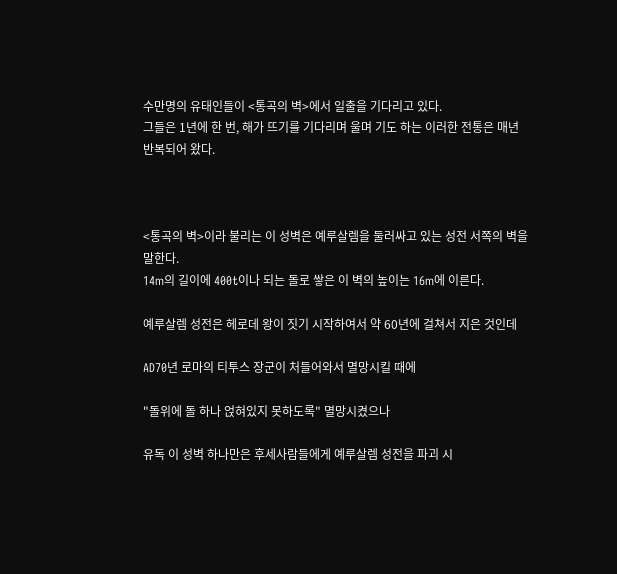수만명의 유태인들이 <통곡의 벽>에서 일출을 기다리고 있다.
그들은 1년에 한 번, 해가 뜨기를 기다리며 울며 기도 하는 이러한 전통은 매년 반복되어 왔다.



<통곡의 벽>이라 불리는 이 성벽은 예루살렘을 둘러싸고 있는 성전 서쪽의 벽을 말한다.
14m의 길이에 400t이나 되는 돌로 쌓은 이 벽의 높이는 16m에 이른다.

예루살렘 성전은 헤로데 왕이 짓기 시작하여서 약 60년에 걸쳐서 지은 것인데

AD70년 로마의 티투스 장군이 처들어와서 멸망시킬 때에

"돌위에 돌 하나 얹혀있지 못하도록" 멸망시켰으나

유독 이 성벽 하나만은 후세사람들에게 예루살렘 성전을 파괴 시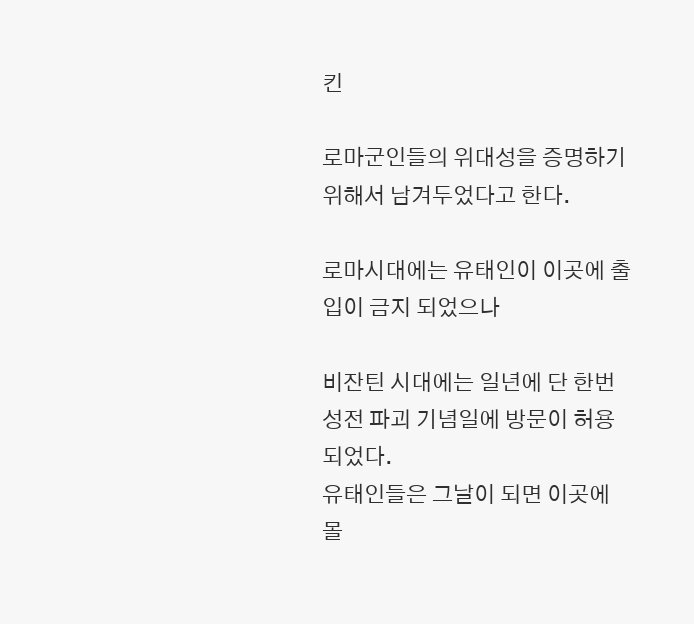킨

로마군인들의 위대성을 증명하기 위해서 남겨두었다고 한다.

로마시대에는 유태인이 이곳에 출입이 금지 되었으나

비잔틴 시대에는 일년에 단 한번 성전 파괴 기념일에 방문이 허용되었다.
유태인들은 그날이 되면 이곳에 몰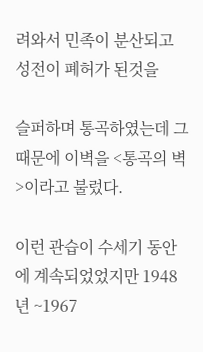려와서 민족이 분산되고 성전이 폐허가 된것을

슬퍼하며 통곡하였는데 그때문에 이벽을 <통곡의 벽>이라고 불렀다.

이런 관습이 수세기 동안에 계속되었었지만 1948년 ~1967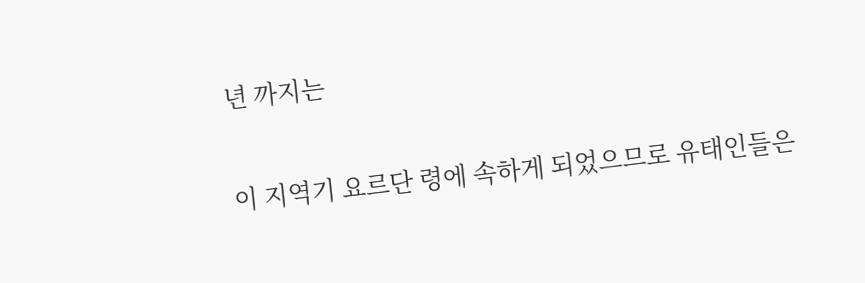년 까지는

이 지역기 요르단 령에 속하게 되었으므로 유태인들은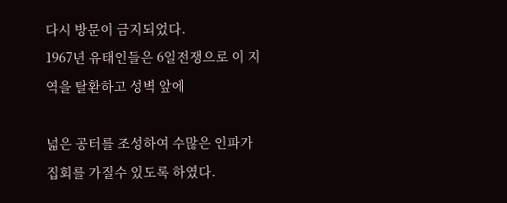다시 방문이 금지되었다.
1967년 유태인들은 6일전쟁으로 이 지역을 탈환하고 성벽 앞에

넓은 공터를 조성하여 수많은 인파가 집회를 가질수 있도록 하였다.